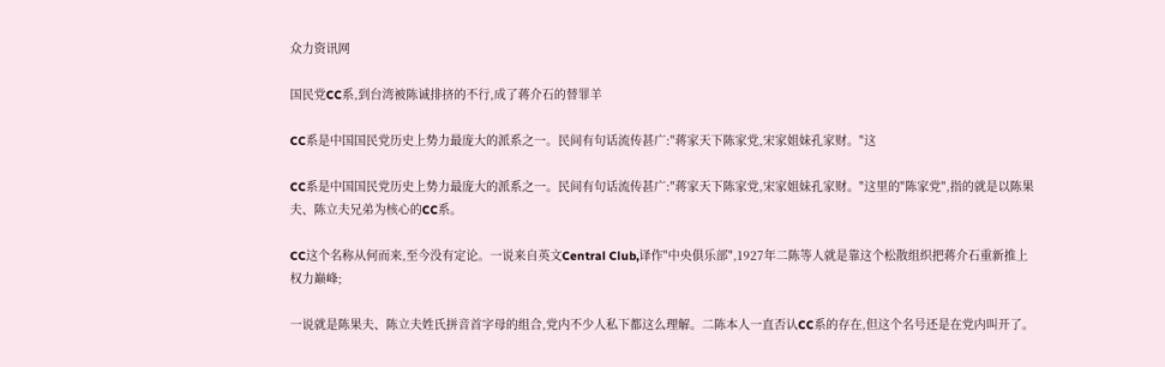众力资讯网

国民党CC系,到台湾被陈诚排挤的不行,成了蒋介石的替罪羊

CC系是中国国民党历史上势力最庞大的派系之一。民间有句话流传甚广:"蒋家天下陈家党,宋家姐妹孔家财。"这

CC系是中国国民党历史上势力最庞大的派系之一。民间有句话流传甚广:"蒋家天下陈家党,宋家姐妹孔家财。"这里的"陈家党",指的就是以陈果夫、陈立夫兄弟为核心的CC系。

CC这个名称从何而来,至今没有定论。一说来自英文Central Club,译作"中央俱乐部",1927年二陈等人就是靠这个松散组织把蒋介石重新推上权力巅峰;

一说就是陈果夫、陈立夫姓氏拼音首字母的组合,党内不少人私下都这么理解。二陈本人一直否认CC系的存在,但这个名号还是在党内叫开了。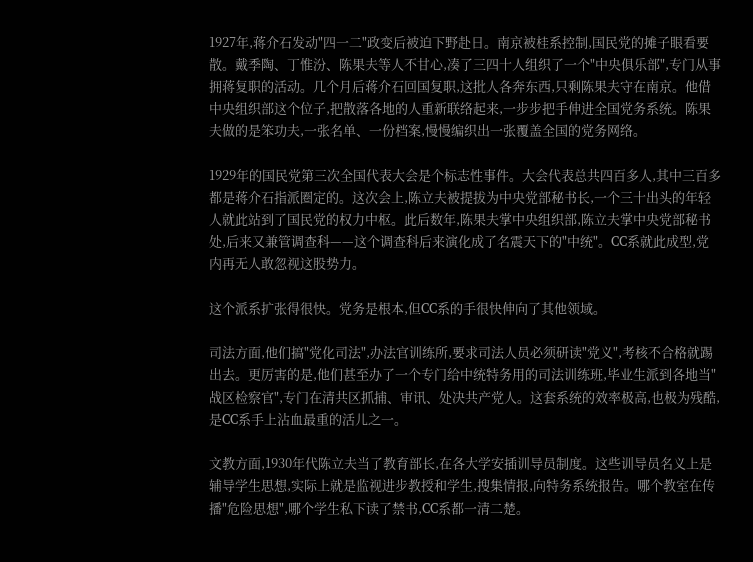1927年,蒋介石发动"四一二"政变后被迫下野赴日。南京被桂系控制,国民党的摊子眼看要散。戴季陶、丁惟汾、陈果夫等人不甘心,凑了三四十人组织了一个"中央俱乐部",专门从事拥蒋复职的活动。几个月后蒋介石回国复职,这批人各奔东西,只剩陈果夫守在南京。他借中央组织部这个位子,把散落各地的人重新联络起来,一步步把手伸进全国党务系统。陈果夫做的是笨功夫,一张名单、一份档案,慢慢编织出一张覆盖全国的党务网络。

1929年的国民党第三次全国代表大会是个标志性事件。大会代表总共四百多人,其中三百多都是蒋介石指派圈定的。这次会上,陈立夫被提拔为中央党部秘书长,一个三十出头的年轻人就此站到了国民党的权力中枢。此后数年,陈果夫掌中央组织部,陈立夫掌中央党部秘书处,后来又兼管调查科——这个调查科后来演化成了名震天下的"中统"。CC系就此成型,党内再无人敢忽视这股势力。

这个派系扩张得很快。党务是根本,但CC系的手很快伸向了其他领域。

司法方面,他们搞"党化司法",办法官训练所,要求司法人员必须研读"党义",考核不合格就踢出去。更厉害的是,他们甚至办了一个专门给中统特务用的司法训练班,毕业生派到各地当"战区检察官",专门在清共区抓捕、审讯、处决共产党人。这套系统的效率极高,也极为残酷,是CC系手上沾血最重的活儿之一。

文教方面,1930年代陈立夫当了教育部长,在各大学安插训导员制度。这些训导员名义上是辅导学生思想,实际上就是监视进步教授和学生,搜集情报,向特务系统报告。哪个教室在传播"危险思想",哪个学生私下读了禁书,CC系都一清二楚。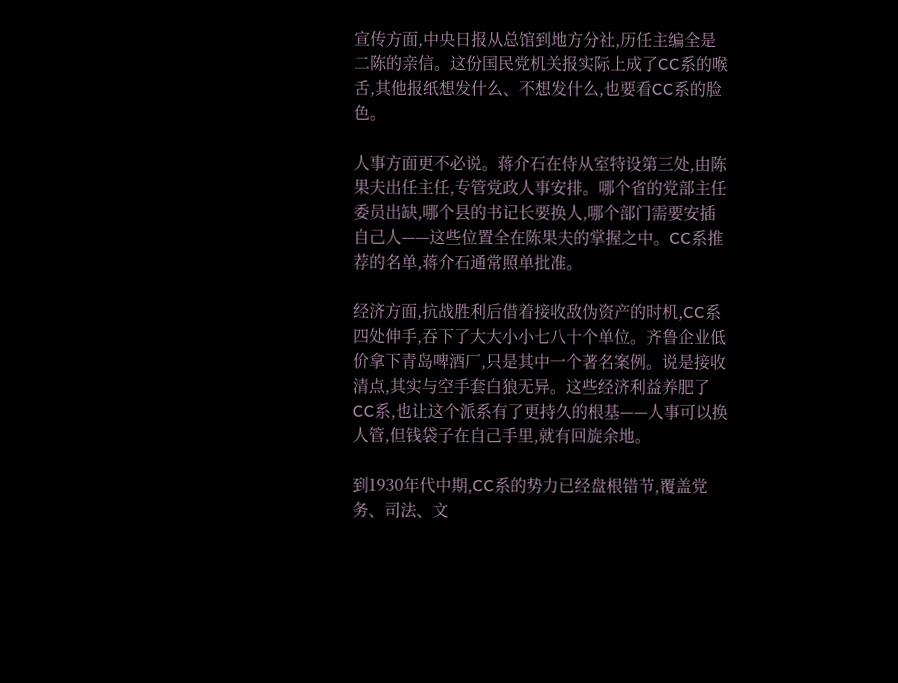宣传方面,中央日报从总馆到地方分社,历任主编全是二陈的亲信。这份国民党机关报实际上成了CC系的喉舌,其他报纸想发什么、不想发什么,也要看CC系的脸色。

人事方面更不必说。蒋介石在侍从室特设第三处,由陈果夫出任主任,专管党政人事安排。哪个省的党部主任委员出缺,哪个县的书记长要换人,哪个部门需要安插自己人——这些位置全在陈果夫的掌握之中。CC系推荐的名单,蒋介石通常照单批准。

经济方面,抗战胜利后借着接收敌伪资产的时机,CC系四处伸手,吞下了大大小小七八十个单位。齐鲁企业低价拿下青岛啤酒厂,只是其中一个著名案例。说是接收清点,其实与空手套白狼无异。这些经济利益养肥了CC系,也让这个派系有了更持久的根基——人事可以换人管,但钱袋子在自己手里,就有回旋余地。

到1930年代中期,CC系的势力已经盘根错节,覆盖党务、司法、文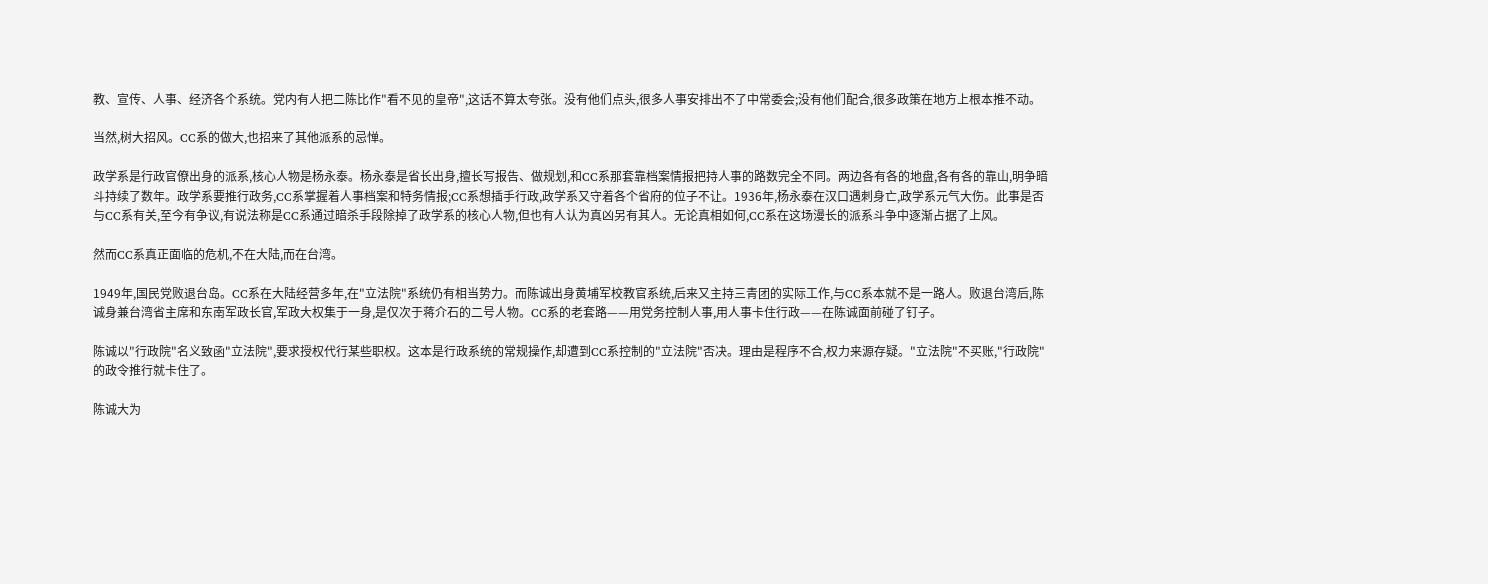教、宣传、人事、经济各个系统。党内有人把二陈比作"看不见的皇帝",这话不算太夸张。没有他们点头,很多人事安排出不了中常委会;没有他们配合,很多政策在地方上根本推不动。

当然,树大招风。CC系的做大,也招来了其他派系的忌惮。

政学系是行政官僚出身的派系,核心人物是杨永泰。杨永泰是省长出身,擅长写报告、做规划,和CC系那套靠档案情报把持人事的路数完全不同。两边各有各的地盘,各有各的靠山,明争暗斗持续了数年。政学系要推行政务,CC系掌握着人事档案和特务情报;CC系想插手行政,政学系又守着各个省府的位子不让。1936年,杨永泰在汉口遇刺身亡,政学系元气大伤。此事是否与CC系有关,至今有争议,有说法称是CC系通过暗杀手段除掉了政学系的核心人物,但也有人认为真凶另有其人。无论真相如何,CC系在这场漫长的派系斗争中逐渐占据了上风。

然而CC系真正面临的危机,不在大陆,而在台湾。

1949年,国民党败退台岛。CC系在大陆经营多年,在"立法院"系统仍有相当势力。而陈诚出身黄埔军校教官系统,后来又主持三青团的实际工作,与CC系本就不是一路人。败退台湾后,陈诚身兼台湾省主席和东南军政长官,军政大权集于一身,是仅次于蒋介石的二号人物。CC系的老套路——用党务控制人事,用人事卡住行政——在陈诚面前碰了钉子。

陈诚以"行政院"名义致函"立法院",要求授权代行某些职权。这本是行政系统的常规操作,却遭到CC系控制的"立法院"否决。理由是程序不合,权力来源存疑。"立法院"不买账,"行政院"的政令推行就卡住了。

陈诚大为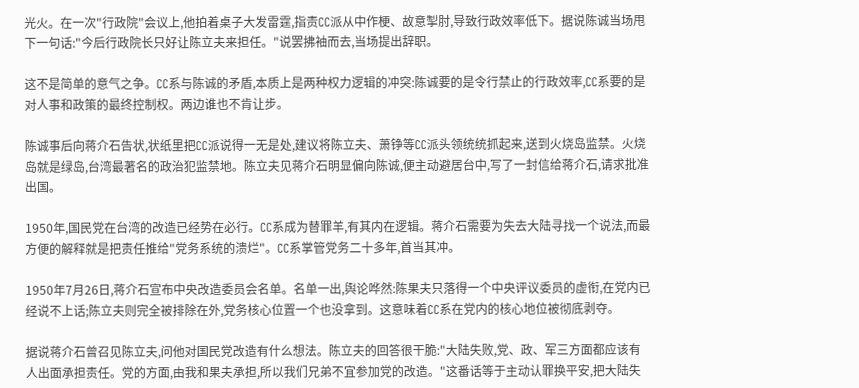光火。在一次"行政院"会议上,他拍着桌子大发雷霆,指责CC派从中作梗、故意掣肘,导致行政效率低下。据说陈诚当场甩下一句话:"今后行政院长只好让陈立夫来担任。"说罢拂袖而去,当场提出辞职。

这不是简单的意气之争。CC系与陈诚的矛盾,本质上是两种权力逻辑的冲突:陈诚要的是令行禁止的行政效率,CC系要的是对人事和政策的最终控制权。两边谁也不肯让步。

陈诚事后向蒋介石告状,状纸里把CC派说得一无是处,建议将陈立夫、萧铮等CC派头领统统抓起来,送到火烧岛监禁。火烧岛就是绿岛,台湾最著名的政治犯监禁地。陈立夫见蒋介石明显偏向陈诚,便主动避居台中,写了一封信给蒋介石,请求批准出国。

1950年,国民党在台湾的改造已经势在必行。CC系成为替罪羊,有其内在逻辑。蒋介石需要为失去大陆寻找一个说法,而最方便的解释就是把责任推给"党务系统的溃烂"。CC系掌管党务二十多年,首当其冲。

1950年7月26日,蒋介石宣布中央改造委员会名单。名单一出,舆论哗然:陈果夫只落得一个中央评议委员的虚衔,在党内已经说不上话;陈立夫则完全被排除在外,党务核心位置一个也没拿到。这意味着CC系在党内的核心地位被彻底剥夺。

据说蒋介石曾召见陈立夫,问他对国民党改造有什么想法。陈立夫的回答很干脆:"大陆失败,党、政、军三方面都应该有人出面承担责任。党的方面,由我和果夫承担,所以我们兄弟不宜参加党的改造。"这番话等于主动认罪换平安,把大陆失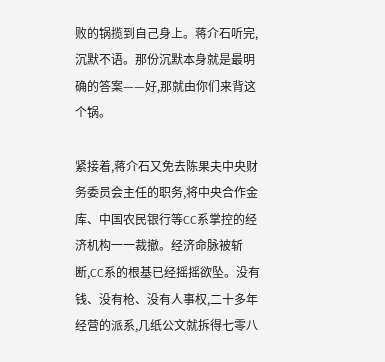败的锅揽到自己身上。蒋介石听完,沉默不语。那份沉默本身就是最明确的答案——好,那就由你们来背这个锅。

紧接着,蒋介石又免去陈果夫中央财务委员会主任的职务,将中央合作金库、中国农民银行等CC系掌控的经济机构一一裁撤。经济命脉被斩断,CC系的根基已经摇摇欲坠。没有钱、没有枪、没有人事权,二十多年经营的派系,几纸公文就拆得七零八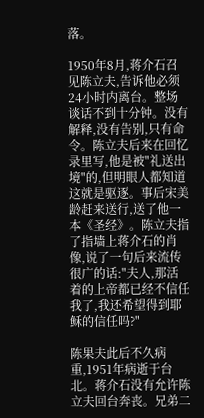落。

1950年8月,蒋介石召见陈立夫,告诉他必须24小时内离台。整场谈话不到十分钟。没有解释,没有告别,只有命令。陈立夫后来在回忆录里写,他是被"礼送出境"的,但明眼人都知道这就是驱逐。事后宋美龄赶来送行,送了他一本《圣经》。陈立夫指了指墙上蒋介石的肖像,说了一句后来流传很广的话:"夫人,那活着的上帝都已经不信任我了,我还希望得到耶稣的信任吗?"

陈果夫此后不久病重,1951年病逝于台北。蒋介石没有允许陈立夫回台奔丧。兄弟二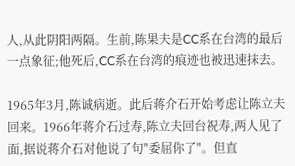人,从此阴阳两隔。生前,陈果夫是CC系在台湾的最后一点象征;他死后,CC系在台湾的痕迹也被迅速抹去。

1965年3月,陈诚病逝。此后蒋介石开始考虑让陈立夫回来。1966年蒋介石过寿,陈立夫回台祝寿,两人见了面,据说蒋介石对他说了句"委屈你了"。但直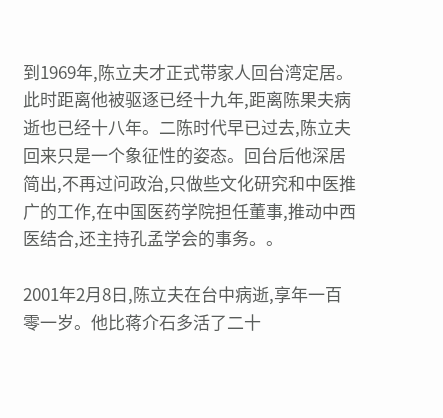到1969年,陈立夫才正式带家人回台湾定居。此时距离他被驱逐已经十九年,距离陈果夫病逝也已经十八年。二陈时代早已过去,陈立夫回来只是一个象征性的姿态。回台后他深居简出,不再过问政治,只做些文化研究和中医推广的工作,在中国医药学院担任董事,推动中西医结合,还主持孔孟学会的事务。。

2001年2月8日,陈立夫在台中病逝,享年一百零一岁。他比蒋介石多活了二十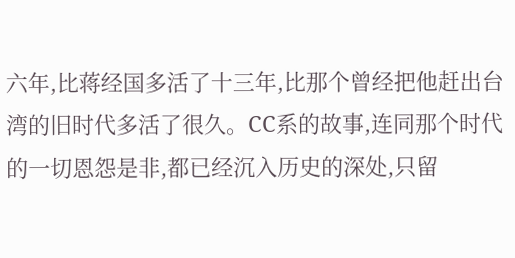六年,比蒋经国多活了十三年,比那个曾经把他赶出台湾的旧时代多活了很久。CC系的故事,连同那个时代的一切恩怨是非,都已经沉入历史的深处,只留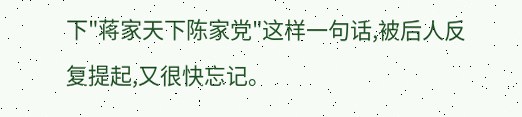下"蒋家天下陈家党"这样一句话,被后人反复提起,又很快忘记。